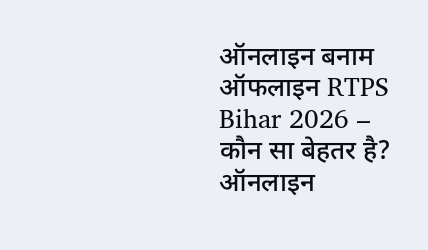ऑनलाइन बनाम ऑफलाइन RTPS Bihar 2026 – कौन सा बेहतर है?
ऑनलाइन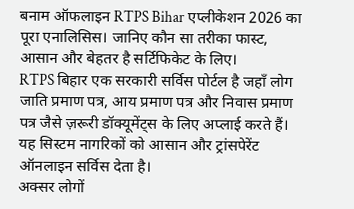बनाम ऑफलाइन RTPS Bihar एप्लीकेशन 2026 का पूरा एनालिसिस। जानिए कौन सा तरीका फास्ट, आसान और बेहतर है सर्टिफिकेट के लिए।
RTPS बिहार एक सरकारी सर्विस पोर्टल है जहाँ लोग जाति प्रमाण पत्र, आय प्रमाण पत्र और निवास प्रमाण पत्र जैसे ज़रूरी डॉक्यूमेंट्स के लिए अप्लाई करते हैं। यह सिस्टम नागरिकों को आसान और ट्रांसपेरेंट ऑनलाइन सर्विस देता है।
अक्सर लोगों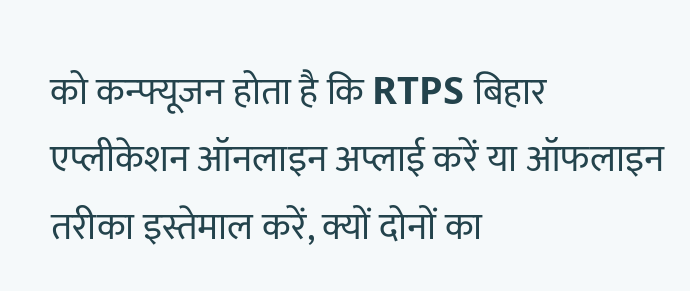को कन्फ्यूजन होता है कि RTPS बिहार एप्लीकेशन ऑनलाइन अप्लाई करें या ऑफलाइन तरीका इस्तेमाल करें, क्यों दोनों का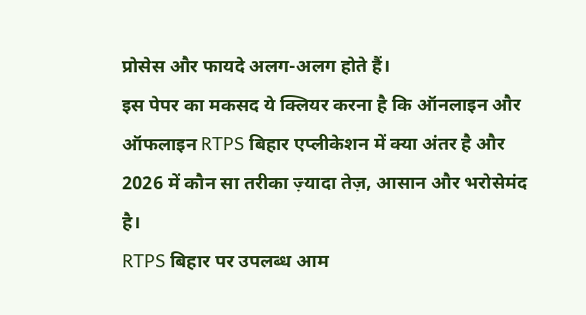प्रोसेस और फायदे अलग-अलग होते हैं।
इस पेपर का मकसद ये क्लियर करना है कि ऑनलाइन और ऑफलाइन RTPS बिहार एप्लीकेशन में क्या अंतर है और 2026 में कौन सा तरीका ज़्यादा तेज़, आसान और भरोसेमंद है।
RTPS बिहार पर उपलब्ध आम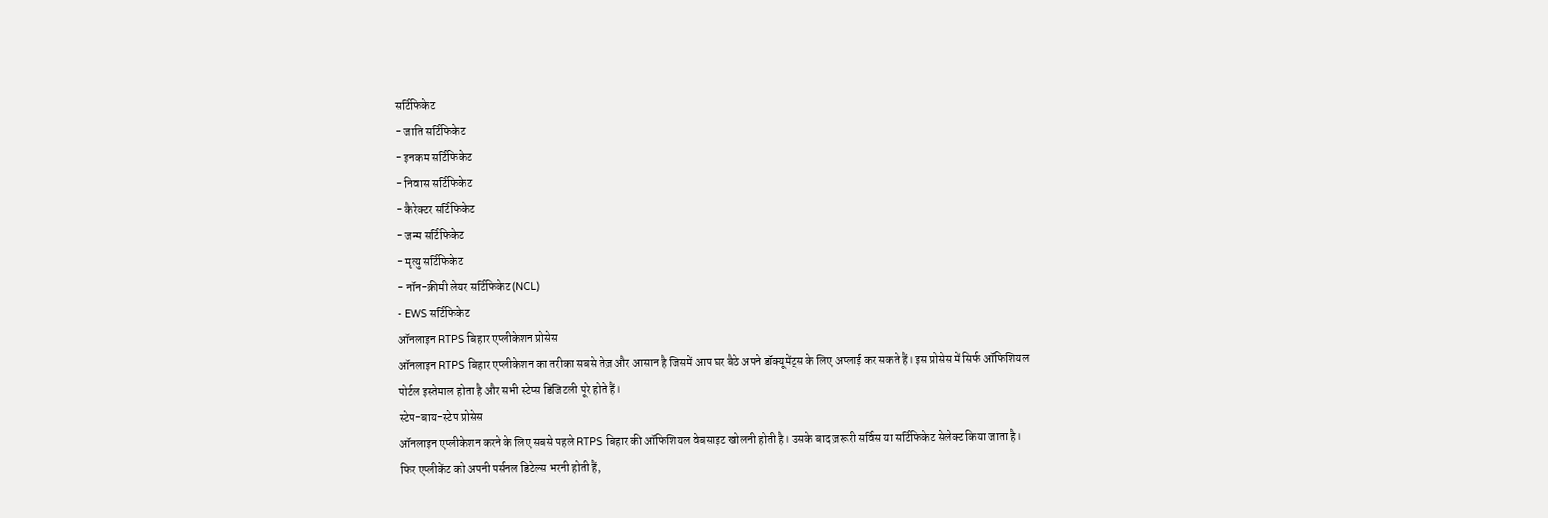सर्टिफिकेट
- जाति सर्टिफिकेट
- इनकम सर्टिफिकेट
- निवास सर्टिफिकेट
- कैरेक्टर सर्टिफिकेट
- जन्म सर्टिफिकेट
- मृत्यु सर्टिफिकेट
- नॉन-क्रीमी लेयर सर्टिफिकेट (NCL)
- EWS सर्टिफिकेट
ऑनलाइन RTPS बिहार एप्लीकेशन प्रोसेस
ऑनलाइन RTPS बिहार एप्लीकेशन का तरीका सबसे तेज़ और आसान है जिसमें आप घर बैठे अपने डॉक्यूमेंट्स के लिए अप्लाई कर सकते हैं। इस प्रोसेस में सिर्फ ऑफिशियल पोर्टल इस्तेमाल होता है और सभी स्टेप्स डिजिटली पूरे होते हैं।
स्टेप-बाय-स्टेप प्रोसेस
ऑनलाइन एप्लीकेशन करने के लिए सबसे पहले RTPS बिहार की ऑफिशियल वेबसाइट खोलनी होती है। उसके बाद ज़रूरी सर्विस या सर्टिफिकेट सेलेक्ट किया जाता है। फिर एप्लीकेंट को अपनी पर्सनल डिटेल्स भरनी होती हैं,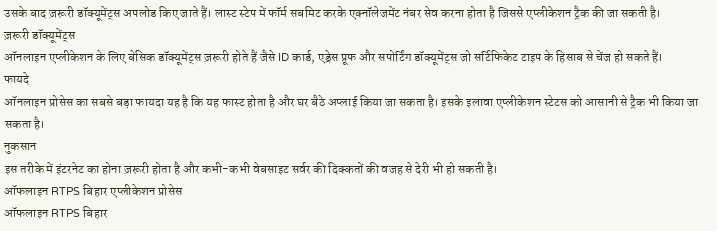उसके बाद ज़रूरी डॉक्यूमेंट्स अपलोड किए जाते हैं। लास्ट स्टेप में फॉर्म सबमिट करके एक्नॉलेजमेंट नंबर सेव करना होता है जिससे एप्लीकेशन ट्रैक की जा सकती है।
ज़रूरी डॉक्यूमेंट्स
ऑनलाइन एप्लीकेशन के लिए बेसिक डॉक्यूमेंट्स ज़रूरी होते हैं जैसे ID कार्ड, एड्रेस प्रूफ और सपोर्टिंग डॉक्यूमेंट्स जो सर्टिफिकेट टाइप के हिसाब से चेंज हो सकते हैं।
फायदे
ऑनलाइन प्रोसेस का सबसे बड़ा फायदा यह है कि यह फास्ट होता है और घर बैठे अप्लाई किया जा सकता है। इसके इलावा एप्लीकेशन स्टेटस को आसानी से ट्रैक भी किया जा सकता है।
नुकसान
इस तरीके में इंटरनेट का होना ज़रूरी होता है और कभी-कभी वेबसाइट सर्वर की दिक्कतों की वजह से देरी भी हो सकती है।
ऑफलाइन RTPS बिहार एप्लीकेशन प्रोसेस
ऑफलाइन RTPS बिहार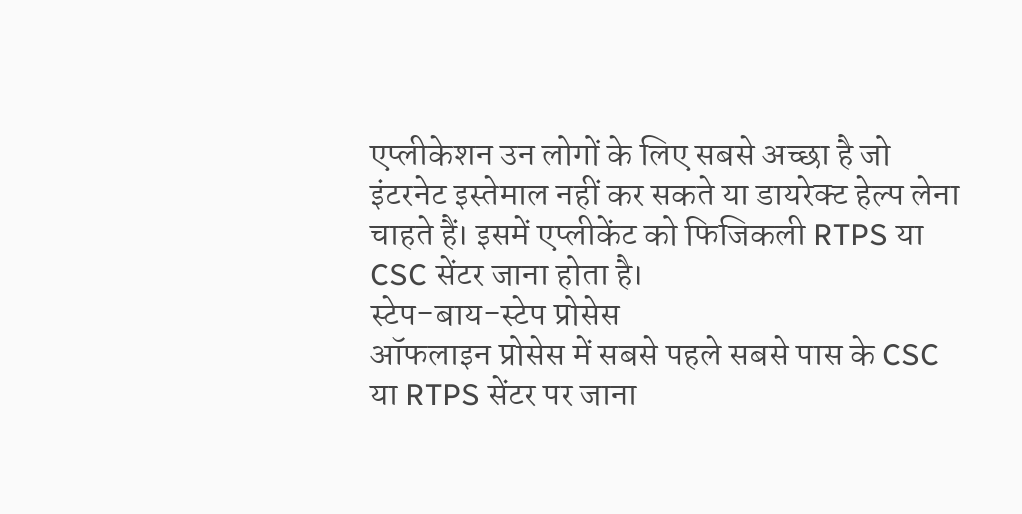एप्लीकेशन उन लोगों के लिए सबसे अच्छा है जो इंटरनेट इस्तेमाल नहीं कर सकते या डायरेक्ट हेल्प लेना चाहते हैं। इसमें एप्लीकेंट को फिजिकली RTPS या CSC सेंटर जाना होता है।
स्टेप-बाय-स्टेप प्रोसेस
ऑफलाइन प्रोसेस में सबसे पहले सबसे पास के CSC या RTPS सेंटर पर जाना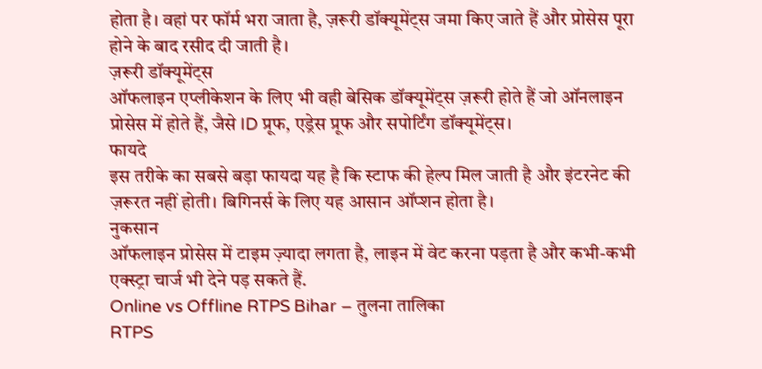होता है। वहां पर फॉर्म भरा जाता है, ज़रूरी डॉक्यूमेंट्स जमा किए जाते हैं और प्रोसेस पूरा होने के बाद रसीद दी जाती है।
ज़रूरी डॉक्यूमेंट्स
ऑफलाइन एप्लीकेशन के लिए भी वही बेसिक डॉक्यूमेंट्स ज़रूरी होते हैं जो ऑनलाइन प्रोसेस में होते हैं, जैसे ID प्रूफ, एड्रेस प्रूफ और सपोर्टिंग डॉक्यूमेंट्स।
फायदे
इस तरीके का सबसे बड़ा फायदा यह है कि स्टाफ की हेल्प मिल जाती है और इंटरनेट की ज़रूरत नहीं होती। बिगिनर्स के लिए यह आसान ऑप्शन होता है।
नुकसान
ऑफलाइन प्रोसेस में टाइम ज़्यादा लगता है, लाइन में वेट करना पड़ता है और कभी-कभी एक्स्ट्रा चार्ज भी देने पड़ सकते हैं.
Online vs Offline RTPS Bihar – तुलना तालिका
RTPS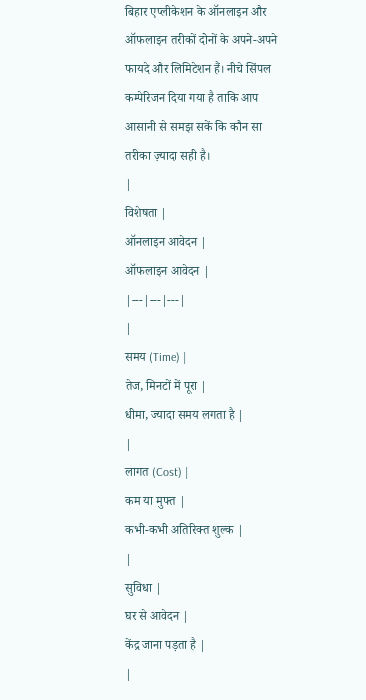बिहार एप्लीकेशन के ऑनलाइन और ऑफलाइन तरीकों दोनों के अपने-अपने फायदे और लिमिटेशन हैं। नीचे सिंपल कम्पेरिजन दिया गया है ताकि आप आसानी से समझ सकें कि कौन सा तरीका ज़्यादा सही है।
|
विशेषता |
ऑनलाइन आवेदन |
ऑफलाइन आवेदन |
|---|---|---|
|
समय (Time) |
तेज, मिनटों में पूरा |
धीमा, ज्यादा समय लगता है |
|
लागत (Cost) |
कम या मुफ्त |
कभी-कभी अतिरिक्त शुल्क |
|
सुविधा |
घर से आवेदन |
केंद्र जाना पड़ता है |
|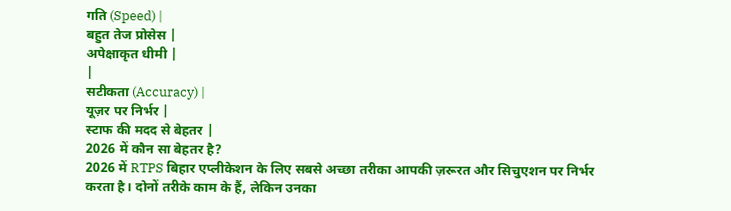गति (Speed) |
बहुत तेज प्रोसेस |
अपेक्षाकृत धीमी |
|
सटीकता (Accuracy) |
यूज़र पर निर्भर |
स्टाफ की मदद से बेहतर |
2026 में कौन सा बेहतर है?
2026 में RTPS बिहार एप्लीकेशन के लिए सबसे अच्छा तरीका आपकी ज़रूरत और सिचुएशन पर निर्भर करता है। दोनों तरीके काम के हैं, लेकिन उनका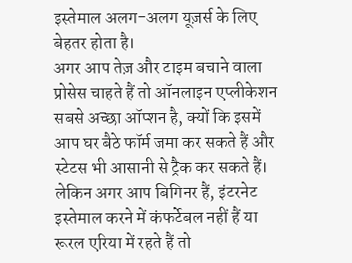इस्तेमाल अलग-अलग यूज़र्स के लिए बेहतर होता है।
अगर आप तेज़ और टाइम बचाने वाला प्रोसेस चाहते हैं तो ऑनलाइन एप्लीकेशन सबसे अच्छा ऑप्शन है, क्यों कि इसमें आप घर बैठे फॉर्म जमा कर सकते हैं और स्टेटस भी आसानी से ट्रैक कर सकते हैं।
लेकिन अगर आप बिगिनर हैं, इंटरनेट इस्तेमाल करने में कंफर्टेबल नहीं हैं या रूरल एरिया में रहते हैं तो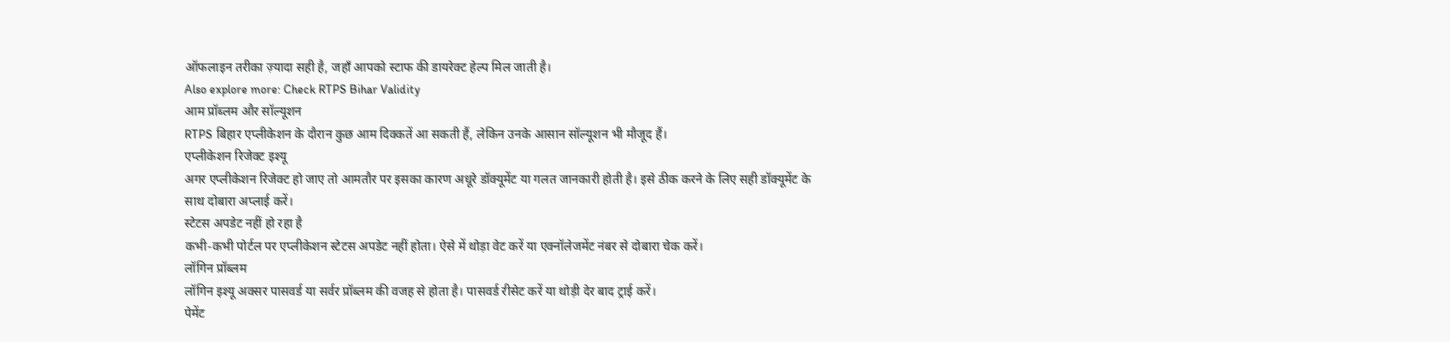ऑफलाइन तरीका ज़्यादा सही है, जहाँ आपको स्टाफ की डायरेक्ट हेल्प मिल जाती है।
Also explore more: Check RTPS Bihar Validity
आम प्रॉब्लम और सॉल्यूशन
RTPS बिहार एप्लीकेशन के दौरान कुछ आम दिक्कतें आ सकती हैं, लेकिन उनके आसान सॉल्यूशन भी मौजूद हैं।
एप्लीकेशन रिजेक्ट इश्यू
अगर एप्लीकेशन रिजेक्ट हो जाए तो आमतौर पर इसका कारण अधूरे डॉक्यूमेंट या गलत जानकारी होती है। इसे ठीक करने के लिए सही डॉक्यूमेंट के साथ दोबारा अप्लाई करें।
स्टेटस अपडेट नहीं हो रहा है
कभी-कभी पोर्टल पर एप्लीकेशन स्टेटस अपडेट नहीं होता। ऐसे में थोड़ा वेट करें या एक्नॉलेजमेंट नंबर से दोबारा चेक करें।
लॉगिन प्रॉब्लम
लॉगिन इश्यू अक्सर पासवर्ड या सर्वर प्रॉब्लम की वजह से होता है। पासवर्ड रीसेट करें या थोड़ी देर बाद ट्राई करें।
पेमेंट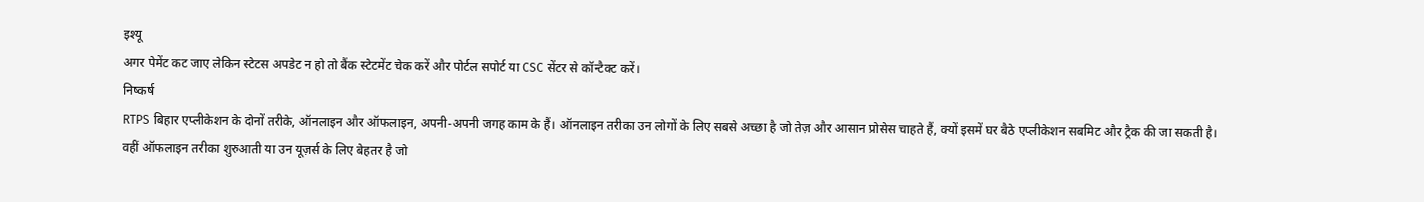इश्यू
अगर पेमेंट कट जाए लेकिन स्टेटस अपडेट न हो तो बैंक स्टेटमेंट चेक करें और पोर्टल सपोर्ट या CSC सेंटर से कॉन्टैक्ट करें।
निष्कर्ष
RTPS बिहार एप्लीकेशन के दोनों तरीके, ऑनलाइन और ऑफलाइन, अपनी-अपनी जगह काम के हैं। ऑनलाइन तरीका उन लोगों के लिए सबसे अच्छा है जो तेज़ और आसान प्रोसेस चाहते हैं, क्यों इसमें घर बैठे एप्लीकेशन सबमिट और ट्रैक की जा सकती है।
वहीं ऑफलाइन तरीका शुरुआती या उन यूज़र्स के लिए बेहतर है जो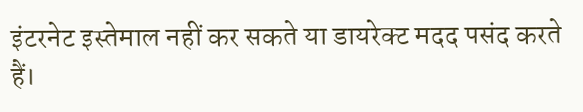इंटरनेट इस्तेमाल नहीं कर सकते या डायरेक्ट मदद पसंद करते हैं।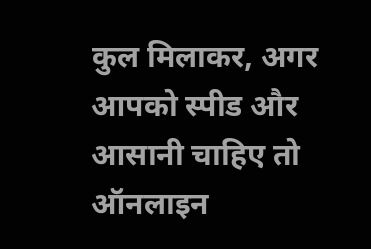कुल मिलाकर, अगर आपको स्पीड और आसानी चाहिए तो ऑनलाइन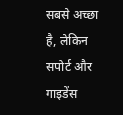सबसे अच्छा है, लेकिन सपोर्ट और गाइडेंस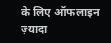के लिए ऑफलाइन ज़्यादा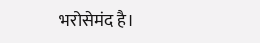भरोसेमंद है।